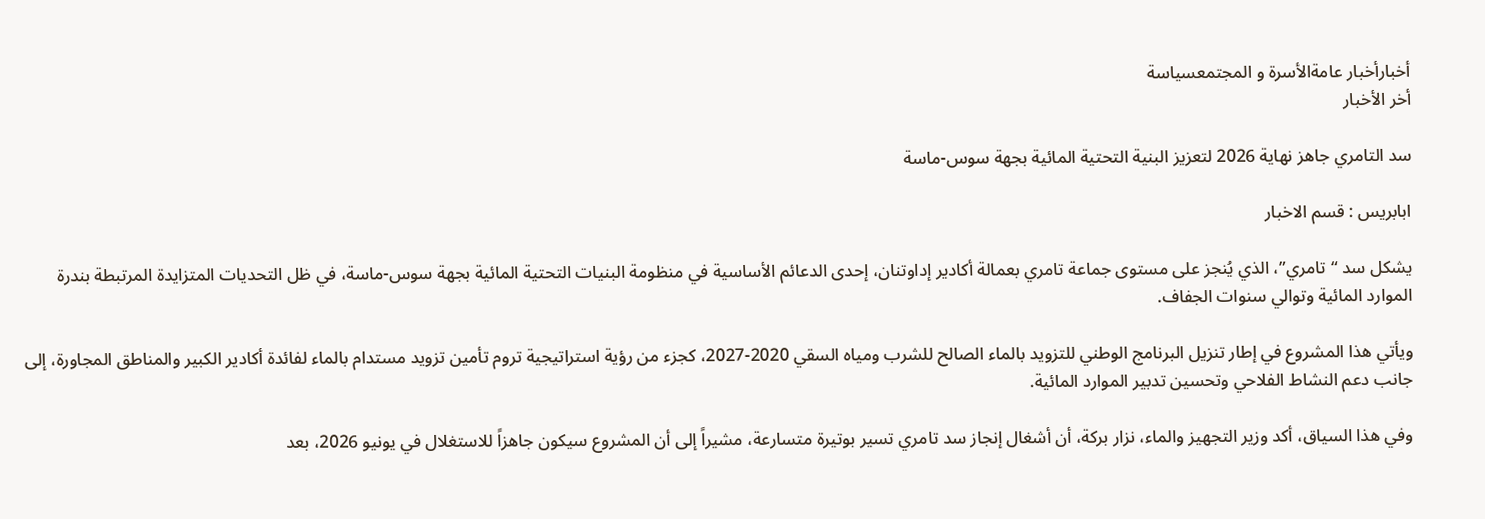أخبارأخبار عامةالأسرة و المجتمعسياسة
أخر الأخبار

سد التامري جاهز نهاية 2026 لتعزيز البنية التحتية المائية بجهة سوس-ماسة

ابابريس : قسم الاخبار

يشكل سد “تامري”، الذي يُنجز على مستوى جماعة تامري بعمالة أكادير إداوتنان، إحدى الدعائم الأساسية في منظومة البنيات التحتية المائية بجهة سوس-ماسة، في ظل التحديات المتزايدة المرتبطة بندرة الموارد المائية وتوالي سنوات الجفاف.

ويأتي هذا المشروع في إطار تنزيل البرنامج الوطني للتزويد بالماء الصالح للشرب ومياه السقي 2020-2027، كجزء من رؤية استراتيجية تروم تأمين تزويد مستدام بالماء لفائدة أكادير الكبير والمناطق المجاورة، إلى جانب دعم النشاط الفلاحي وتحسين تدبير الموارد المائية.

وفي هذا السياق، أكد وزير التجهيز والماء، نزار بركة، أن أشغال إنجاز سد تامري تسير بوتيرة متسارعة، مشيراً إلى أن المشروع سيكون جاهزاً للاستغلال في يونيو 2026، بعد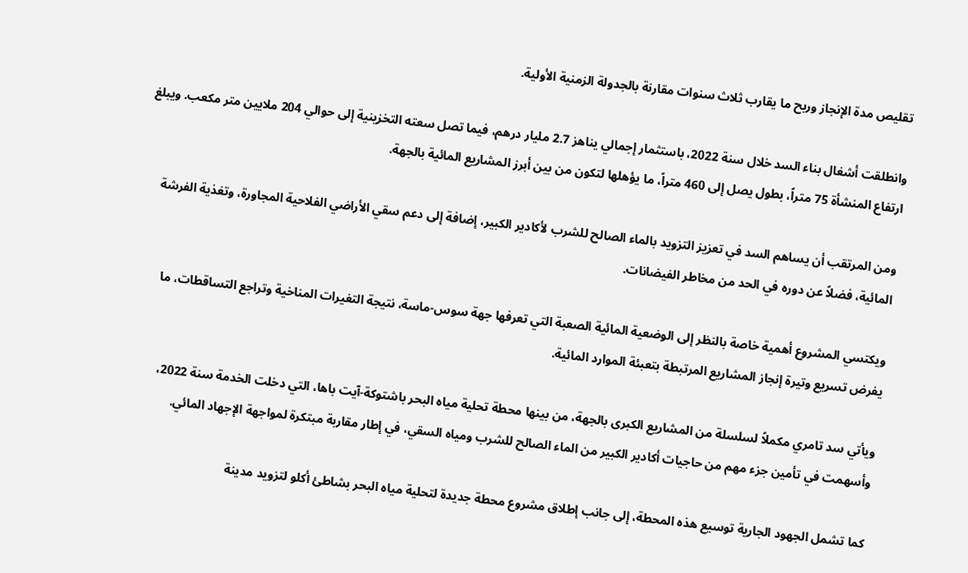تقليص مدة الإنجاز وربح ما يقارب ثلاث سنوات مقارنة بالجدولة الزمنية الأولية.

وانطلقت أشغال بناء السد خلال سنة 2022، باستثمار إجمالي يناهز 2.7 مليار درهم، فيما تصل سعته التخزينية إلى حوالي 204 ملايين متر مكعب. ويبلغ ارتفاع المنشأة 75 متراً، بطول يصل إلى 460 متراً، ما يؤهلها لتكون من بين أبرز المشاريع المائية بالجهة.

ومن المرتقب أن يساهم السد في تعزيز التزويد بالماء الصالح للشرب لأكادير الكبير، إضافة إلى دعم سقي الأراضي الفلاحية المجاورة، وتغذية الفرشة المائية، فضلاً عن دوره في الحد من مخاطر الفيضانات.

ويكتسي المشروع أهمية خاصة بالنظر إلى الوضعية المائية الصعبة التي تعرفها جهة سوس-ماسة، نتيجة التغيرات المناخية وتراجع التساقطات، ما يفرض تسريع وتيرة إنجاز المشاريع المرتبطة بتعبئة الموارد المائية.

ويأتي سد تامري مكملاً لسلسلة من المشاريع الكبرى بالجهة، من بينها محطة تحلية مياه البحر باشتوكة-آيت باها، التي دخلت الخدمة سنة 2022، وأسهمت في تأمين جزء مهم من حاجيات أكادير الكبير من الماء الصالح للشرب ومياه السقي، في إطار مقاربة مبتكرة لمواجهة الإجهاد المائي.

كما تشمل الجهود الجارية توسيع هذه المحطة، إلى جانب إطلاق مشروع محطة جديدة لتحلية مياه البحر بشاطئ أكلو لتزويد مدينة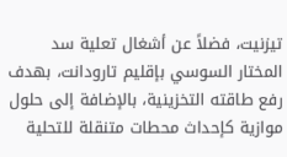تيزنيت، فضلاً عن أشغال تعلية سد المختار السوسي بإقليم تارودانت، بهدف رفع طاقته التخزينية، بالإضافة إلى حلول موازية كإحداث محطات متنقلة للتحلية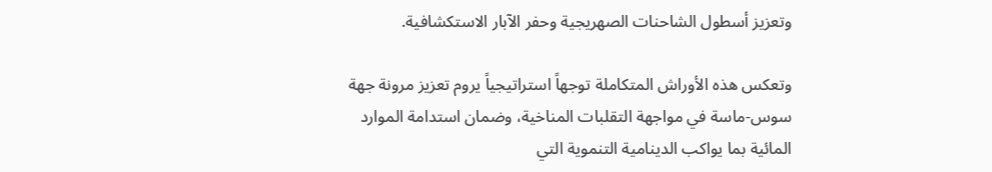وتعزيز أسطول الشاحنات الصهريجية وحفر الآبار الاستكشافية.

وتعكس هذه الأوراش المتكاملة توجهاً استراتيجياً يروم تعزيز مرونة جهة سوس-ماسة في مواجهة التقلبات المناخية، وضمان استدامة الموارد المائية بما يواكب الدينامية التنموية التي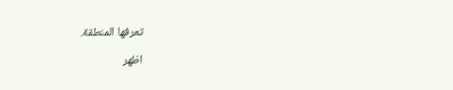تعرفها المنطقة.

اظهر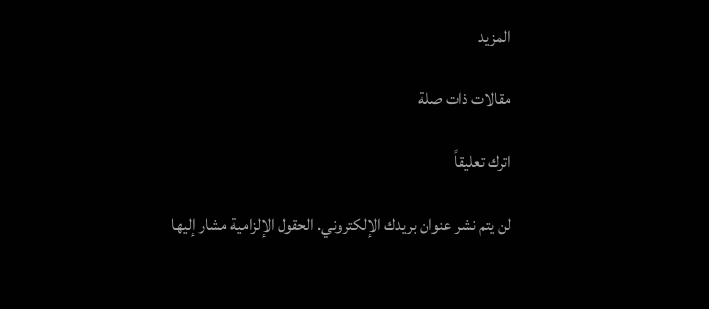المزيد

مقالات ذات صلة

اترك تعليقاً

لن يتم نشر عنوان بريدك الإلكتروني. الحقول الإلزامية مشار إليها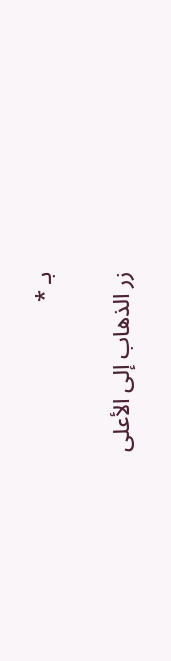بـ *

زر الذهاب إلى الأعلى